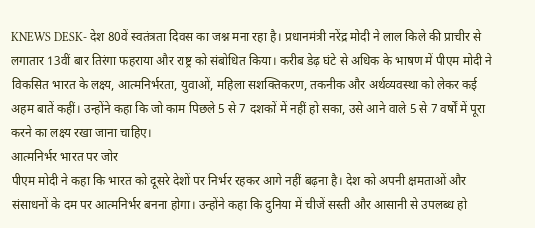KNEWS DESK- देश 80वें स्वतंत्रता दिवस का जश्न मना रहा है। प्रधानमंत्री नरेंद्र मोदी ने लाल किले की प्राचीर से लगातार 13वीं बार तिरंगा फहराया और राष्ट्र को संबोधित किया। करीब डेढ़ घंटे से अधिक के भाषण में पीएम मोदी ने विकसित भारत के लक्ष्य, आत्मनिर्भरता, युवाओं, महिला सशक्तिकरण, तकनीक और अर्थव्यवस्था को लेकर कई अहम बातें कहीं। उन्होंने कहा कि जो काम पिछले 5 से 7 दशकों में नहीं हो सका, उसे आने वाले 5 से 7 वर्षों में पूरा करने का लक्ष्य रखा जाना चाहिए।
आत्मनिर्भर भारत पर जोर
पीएम मोदी ने कहा कि भारत को दूसरे देशों पर निर्भर रहकर आगे नहीं बढ़ना है। देश को अपनी क्षमताओं और संसाधनों के दम पर आत्मनिर्भर बनना होगा। उन्होंने कहा कि दुनिया में चीजें सस्ती और आसानी से उपलब्ध हो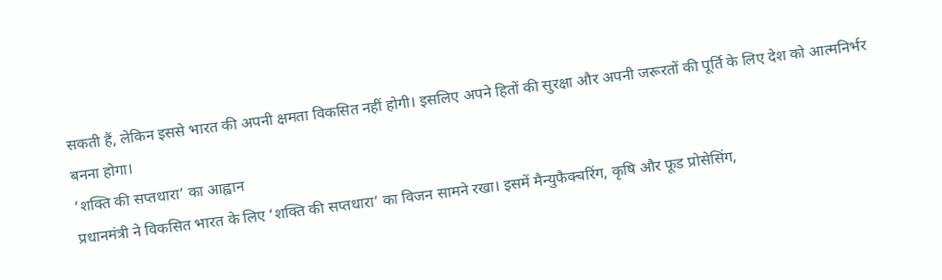सकती हैं, लेकिन इससे भारत की अपनी क्षमता विकसित नहीं होगी। इसलिए अपने हितों की सुरक्षा और अपनी जरूरतों की पूर्ति के लिए देश को आत्मनिर्भर बनना होगा।
‘शक्ति की सप्तधारा’ का आह्वान
प्रधानमंत्री ने विकसित भारत के लिए ‘शक्ति की सप्तधारा’ का विजन सामने रखा। इसमें मैन्युफैक्चरिंग, कृषि और फूड प्रोसेसिंग,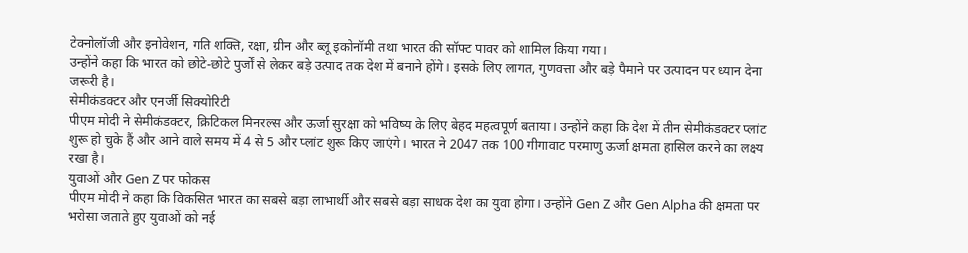टेक्नोलॉजी और इनोवेशन, गति शक्ति, रक्षा, ग्रीन और ब्लू इकोनॉमी तथा भारत की सॉफ्ट पावर को शामिल किया गया।
उन्होंने कहा कि भारत को छोटे-छोटे पुर्जों से लेकर बड़े उत्पाद तक देश में बनाने होंगे। इसके लिए लागत, गुणवत्ता और बड़े पैमाने पर उत्पादन पर ध्यान देना जरूरी है।
सेमीकंडक्टर और एनर्जी सिक्योरिटी
पीएम मोदी ने सेमीकंडक्टर, क्रिटिकल मिनरल्स और ऊर्जा सुरक्षा को भविष्य के लिए बेहद महत्वपूर्ण बताया। उन्होंने कहा कि देश में तीन सेमीकंडक्टर प्लांट शुरू हो चुके हैं और आने वाले समय में 4 से 5 और प्लांट शुरू किए जाएंगे। भारत ने 2047 तक 100 गीगावाट परमाणु ऊर्जा क्षमता हासिल करने का लक्ष्य रखा है।
युवाओं और Gen Z पर फोकस
पीएम मोदी ने कहा कि विकसित भारत का सबसे बड़ा लाभार्थी और सबसे बड़ा साधक देश का युवा होगा। उन्होंने Gen Z और Gen Alpha की क्षमता पर भरोसा जताते हुए युवाओं को नई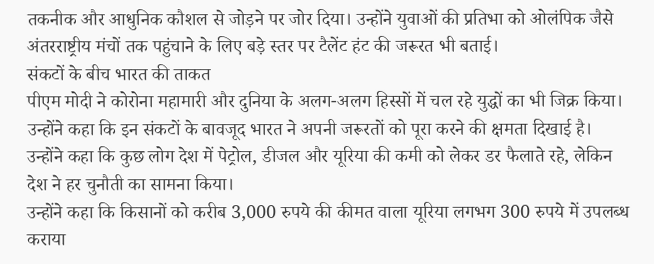तकनीक और आधुनिक कौशल से जोड़ने पर जोर दिया। उन्होंने युवाओं की प्रतिभा को ओलंपिक जैसे अंतरराष्ट्रीय मंचों तक पहुंचाने के लिए बड़े स्तर पर टैलेंट हंट की जरूरत भी बताई।
संकटों के बीच भारत की ताकत
पीएम मोदी ने कोरोना महामारी और दुनिया के अलग-अलग हिस्सों में चल रहे युद्धों का भी जिक्र किया। उन्होंने कहा कि इन संकटों के बावजूद भारत ने अपनी जरूरतों को पूरा करने की क्षमता दिखाई है। उन्होंने कहा कि कुछ लोग देश में पेट्रोल, डीजल और यूरिया की कमी को लेकर डर फैलाते रहे, लेकिन देश ने हर चुनौती का सामना किया।
उन्होंने कहा कि किसानों को करीब 3,000 रुपये की कीमत वाला यूरिया लगभग 300 रुपये में उपलब्ध कराया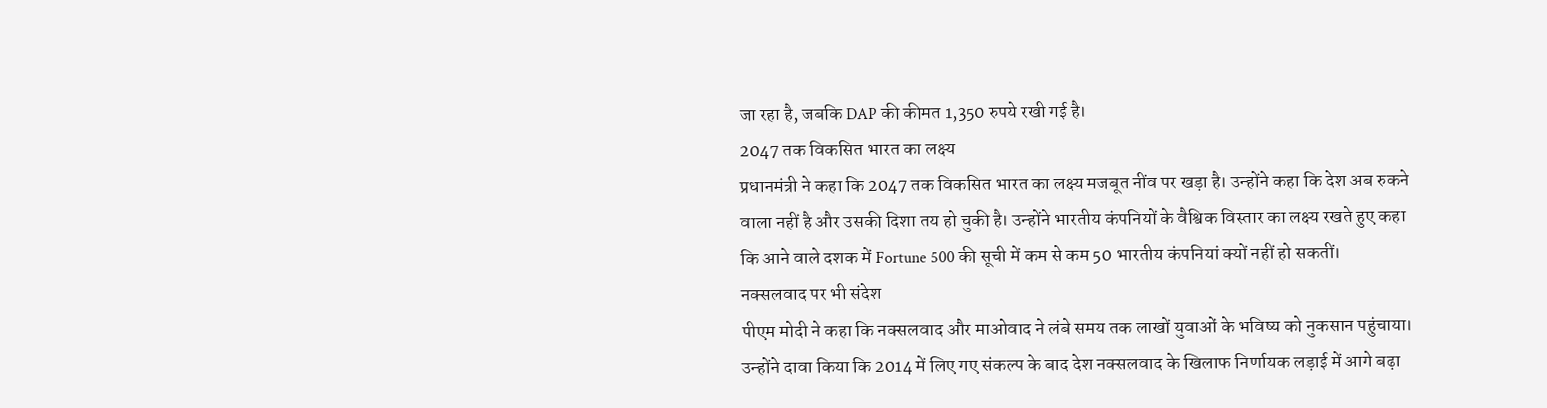जा रहा है, जबकि DAP की कीमत 1,350 रुपये रखी गई है।
2047 तक विकसित भारत का लक्ष्य
प्रधानमंत्री ने कहा कि 2047 तक विकसित भारत का लक्ष्य मजबूत नींव पर खड़ा है। उन्होंने कहा कि देश अब रुकने वाला नहीं है और उसकी दिशा तय हो चुकी है। उन्होंने भारतीय कंपनियों के वैश्विक विस्तार का लक्ष्य रखते हुए कहा कि आने वाले दशक में Fortune 500 की सूची में कम से कम 50 भारतीय कंपनियां क्यों नहीं हो सकतीं।
नक्सलवाद पर भी संदेश
पीएम मोदी ने कहा कि नक्सलवाद और माओवाद ने लंबे समय तक लाखों युवाओं के भविष्य को नुकसान पहुंचाया। उन्होंने दावा किया कि 2014 में लिए गए संकल्प के बाद देश नक्सलवाद के खिलाफ निर्णायक लड़ाई में आगे बढ़ा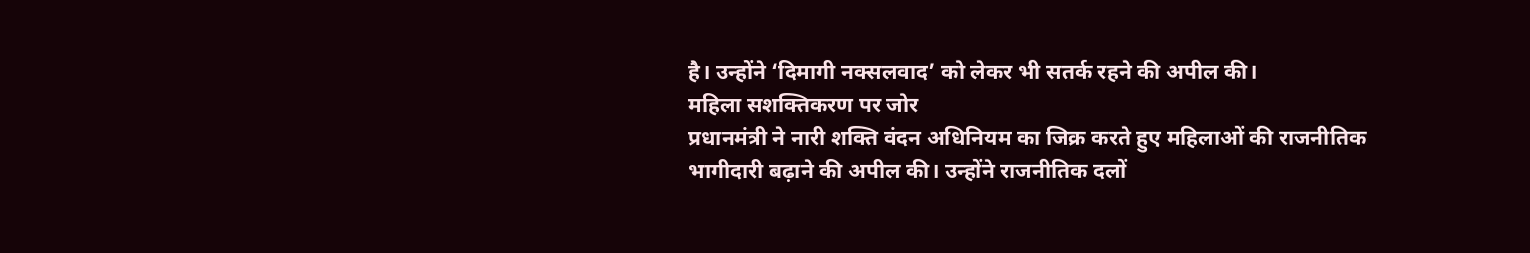है। उन्होंने ‘दिमागी नक्सलवाद’ को लेकर भी सतर्क रहने की अपील की।
महिला सशक्तिकरण पर जोर
प्रधानमंत्री ने नारी शक्ति वंदन अधिनियम का जिक्र करते हुए महिलाओं की राजनीतिक भागीदारी बढ़ाने की अपील की। उन्होंने राजनीतिक दलों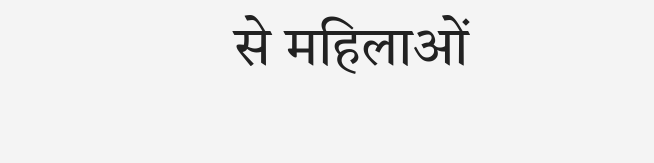से महिलाओं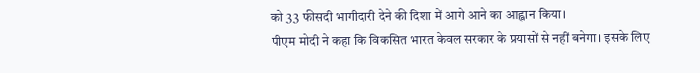को 33 फीसदी भागीदारी देने की दिशा में आगे आने का आह्वान किया।
पीएम मोदी ने कहा कि विकसित भारत केवल सरकार के प्रयासों से नहीं बनेगा। इसके लिए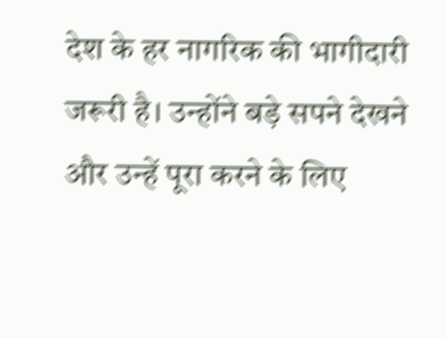देश के हर नागरिक की भागीदारी जरूरी है। उन्होंने बड़े सपने देखने और उन्हें पूरा करने के लिए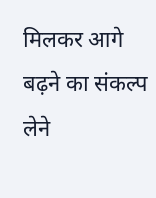मिलकर आगे बढ़ने का संकल्प लेने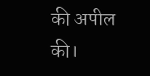की अपील की।